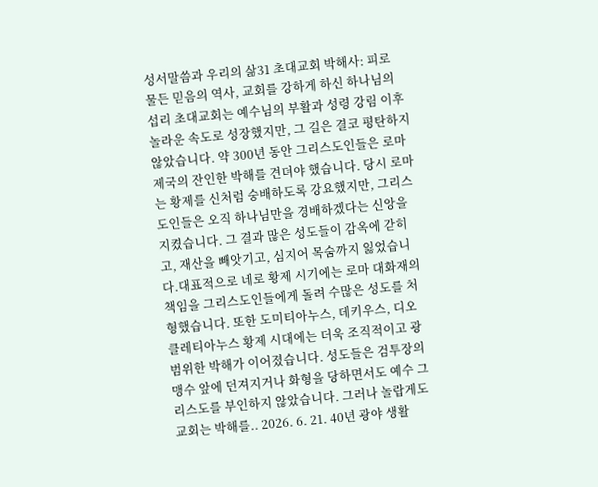성서말씀과 우리의 삶31 초대교회 박해사: 피로 물든 믿음의 역사, 교회를 강하게 하신 하나님의 섭리 초대교회는 예수님의 부활과 성령 강림 이후 놀라운 속도로 성장했지만, 그 길은 결코 평탄하지 않았습니다. 약 300년 동안 그리스도인들은 로마 제국의 잔인한 박해를 견뎌야 했습니다. 당시 로마는 황제를 신처럼 숭배하도록 강요했지만, 그리스도인들은 오직 하나님만을 경배하겠다는 신앙을 지켰습니다. 그 결과 많은 성도들이 감옥에 갇히고, 재산을 빼앗기고, 심지어 목숨까지 잃었습니다.대표적으로 네로 황제 시기에는 로마 대화재의 책임을 그리스도인들에게 돌려 수많은 성도를 처형했습니다. 또한 도미티아누스, 데키우스, 디오클레티아누스 황제 시대에는 더욱 조직적이고 광범위한 박해가 이어졌습니다. 성도들은 검투장의 맹수 앞에 던져지거나 화형을 당하면서도 예수 그리스도를 부인하지 않았습니다. 그러나 놀랍게도 교회는 박해를.. 2026. 6. 21. 40년 광야 생활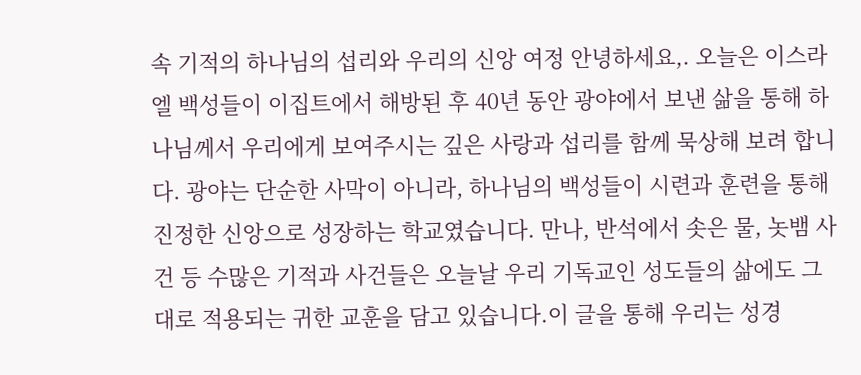속 기적의 하나님의 섭리와 우리의 신앙 여정 안녕하세요,. 오늘은 이스라엘 백성들이 이집트에서 해방된 후 40년 동안 광야에서 보낸 삶을 통해 하나님께서 우리에게 보여주시는 깊은 사랑과 섭리를 함께 묵상해 보려 합니다. 광야는 단순한 사막이 아니라, 하나님의 백성들이 시련과 훈련을 통해 진정한 신앙으로 성장하는 학교였습니다. 만나, 반석에서 솟은 물, 놋뱀 사건 등 수많은 기적과 사건들은 오늘날 우리 기독교인 성도들의 삶에도 그대로 적용되는 귀한 교훈을 담고 있습니다.이 글을 통해 우리는 성경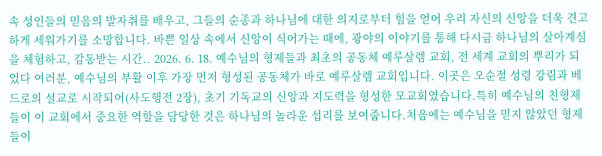속 성인들의 믿음의 발자취를 배우고, 그들의 순종과 하나님에 대한 의지로부터 힘을 얻어 우리 자신의 신앙을 더욱 견고하게 세워가기를 소망합니다. 바쁜 일상 속에서 신앙이 식어가는 때에, 광야의 이야기를 통해 다시금 하나님의 살아계심을 체험하고, 감동받는 시간.. 2026. 6. 18. 예수님의 형제들과 최초의 공동체 예루살렘 교회, 전 세계 교회의 뿌리가 되었다 여러분, 예수님의 부활 이후 가장 먼저 형성된 공동체가 바로 예루살렘 교회입니다. 이곳은 오순절 성령 강림과 베드로의 설교로 시작되어(사도행전 2장), 초기 기독교의 신앙과 지도력을 형성한 모교회였습니다.특히 예수님의 친형제들이 이 교회에서 중요한 역할을 담당한 것은 하나님의 놀라운 섭리를 보여줍니다.처음에는 예수님을 믿지 않았던 형제들이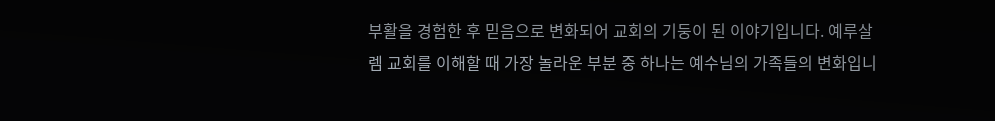부활을 경험한 후 믿음으로 변화되어 교회의 기둥이 된 이야기입니다. 예루살렘 교회를 이해할 때 가장 놀라운 부분 중 하나는 예수님의 가족들의 변화입니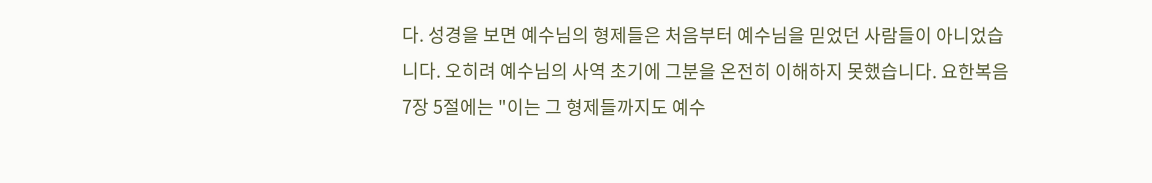다. 성경을 보면 예수님의 형제들은 처음부터 예수님을 믿었던 사람들이 아니었습니다. 오히려 예수님의 사역 초기에 그분을 온전히 이해하지 못했습니다. 요한복음 7장 5절에는 "이는 그 형제들까지도 예수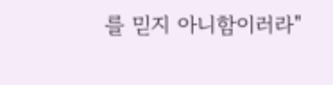를 믿지 아니함이러라"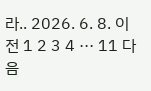라.. 2026. 6. 8. 이전 1 2 3 4 ··· 11 다음